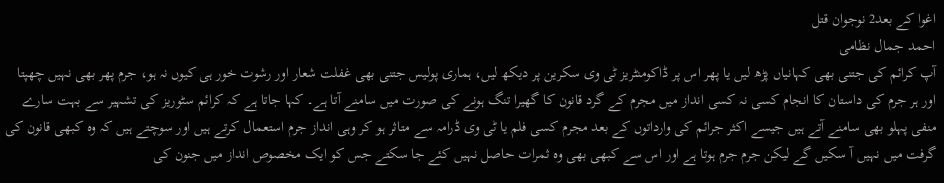اغوا کے بعد2 نوجوان قتل
احمد جمال نظامی
آپ کرائم کی جتنی بھی کہانیاں پڑھ لیں یا پھر اس پر ڈاکومنٹریز ٹی وی سکرین پر دیکھ لیں، ہماری پولیس جتنی بھی غفلت شعار اور رشوت خور ہی کیوں نہ ہو، جرم پھر بھی نہیں چھپتا اور ہر جرم کی داستان کا انجام کسی نہ کسی انداز میں مجرم کے گرد قانون کا گھیرا تنگ ہونے کی صورت میں سامنے آتا ہے۔ کہا جاتا ہے کہ کرائم سٹوریز کی تشہیر سے بہت سارے منفی پہلو بھی سامنے آتے ہیں جیسے اکثر جرائم کی وارداتوں کے بعد مجرم کسی فلم یا ٹی وی ڈرامہ سے متاثر ہو کر وہی انداز جرم استعمال کرتے ہیں اور سوچتے ہیں کہ وہ کبھی قانون کی گرفت میں نہیں آ سکیں گے لیکن جرم جرم ہوتا ہے اور اس سے کبھی بھی وہ ثمرات حاصل نہیں کئے جا سکتے جس کو ایک مخصوص انداز میں جنون کی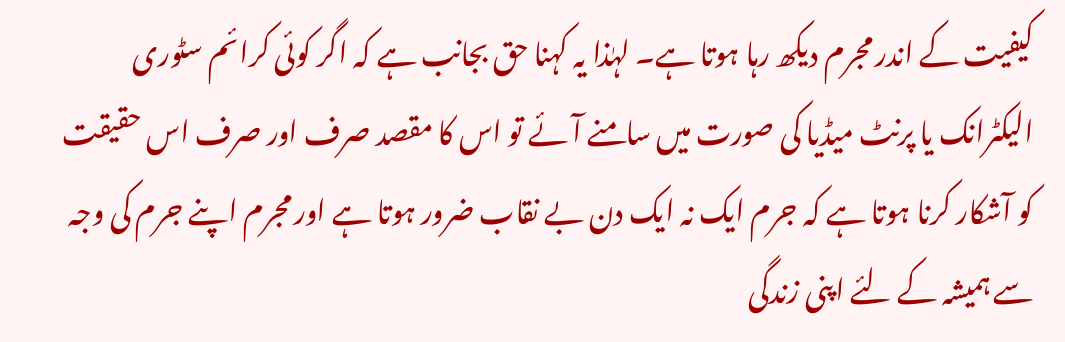کیفیت کے اندر مجرم دیکھ رہا ہوتا ہے۔ لہٰذا یہ کہنا حق بجانب ہے کہ اگر کوئی کرائم سٹوری الیکٹرانک یا پرنٹ میڈیا کی صورت میں سامنے آئے تو اس کا مقصد صرف اور صرف اس حقیقت کو آشکار کرنا ہوتا ہے کہ جرم ایک نہ ایک دن بے نقاب ضرور ہوتا ہے اور مجرم اپنے جرم کی وجہ سے ہمیشہ کے لئے اپنی زندگی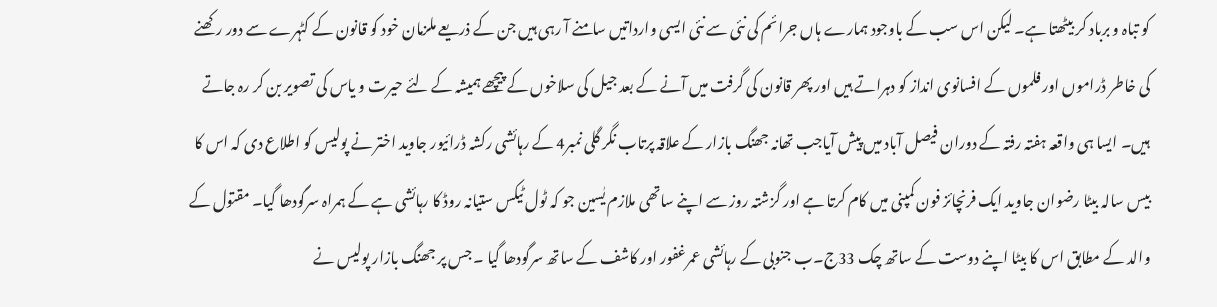کو تباہ و برباد کر بیٹھتا ہے۔ لیکن اس سب کے باوجود ہمارے ہاں جرائم کی نئی سے نئی ایسی وارداتیں سامنے آ رہی ہیں جن کے ذریعے ملزمان خود کو قانون کے کٹہرے سے دور رکھنے کی خاطر ڈراموں اور فلموں کے افسانوی انداز کو دہراتے ہیں اور پھر قانون کی گرفت میں آنے کے بعد جیل کی سلاخوں کے پیچھے ہمیشہ کے لئے حیرت و یاس کی تصویر بن کر رہ جاتے ہیں۔ ایسا ہی واقعہ ہفتہ رفتہ کے دوران فیصل آباد میں پیش آیاجب تھانہ جھنگ بازار کے علاقہ پرتاب نگر گلی نمبر4 کے رہائشی رکشہ ڈرائیور جاوید اختر نے پولیس کو اطلاع دی کہ اس کا بیس سالہ بیٹا رضوان جاوید ایک فرنچائز فون کمپنی میں کام کرتا ہے اور گزشتہ روز سے اپنے ساتھی ملازم یٰسین جو کہ ٹول ٹیکس ستیانہ روڈ کا رہائشی ہے کے ہمراہ سرگودھا گیا۔ مقتول کے والد کے مطابق اس کا بیٹا اپنے دوست کے ساتھ چک 33ج۔ب جنوبی کے رہائشی عمرغفور اور کاشف کے ساتھ سرگودھا گیا ۔ جس پر جھنگ بازار پولیس نے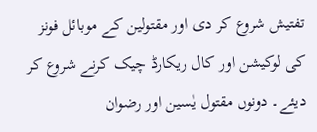تفتیش شروع کر دی اور مقتولین کے موبائل فونز کی لوکیشن اور کال ریکارڈ چیک کرنے شروع کر دیئے۔ دونوں مقتول یٰسین اور رضوان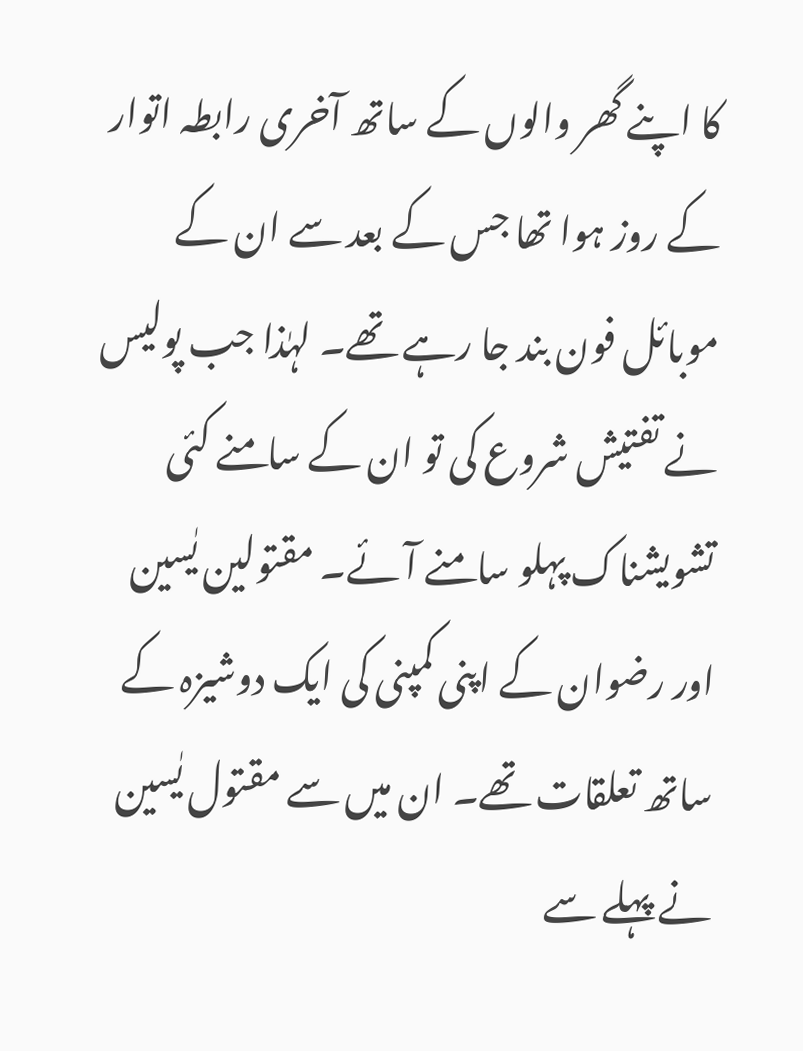کا اپنے گھر والوں کے ساتھ آخری رابطہ اتوار کے روز ہوا تھا جس کے بعد سے ان کے موبائل فون بند جا رہے تھے۔ لہٰذا جب پولیس نے تفتیش شروع کی تو ان کے سامنے کئی تشویشناک پہلو سامنے آئے۔ مقتولین یٰسین اور رضوان کے اپنی کمپنی کی ایک دوشیزہ کے ساتھ تعلقات تھے۔ ان میں سے مقتول یٰسین نے پہلے سے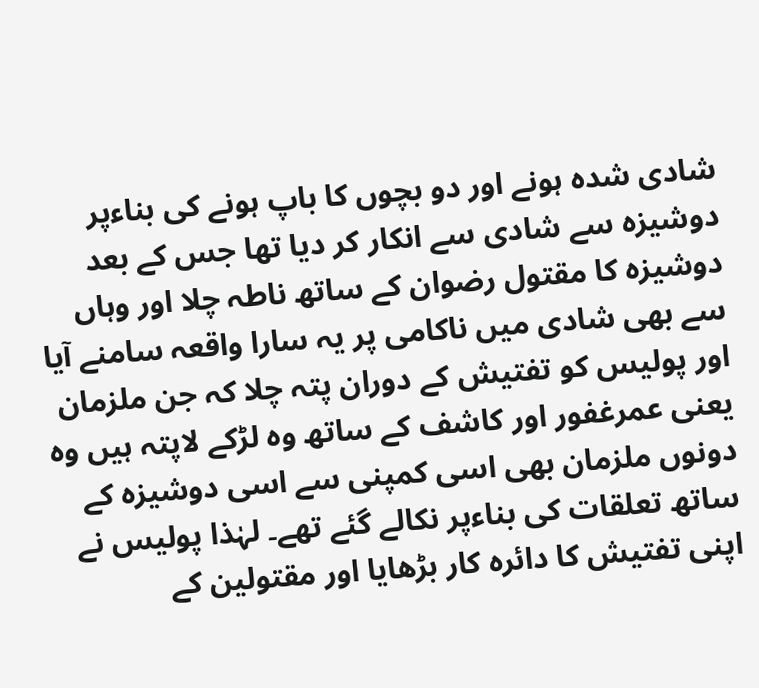شادی شدہ ہونے اور دو بچوں کا باپ ہونے کی بناءپر دوشیزہ سے شادی سے انکار کر دیا تھا جس کے بعد دوشیزہ کا مقتول رضوان کے ساتھ ناطہ چلا اور وہاں سے بھی شادی میں ناکامی پر یہ سارا واقعہ سامنے آیا اور پولیس کو تفتیش کے دوران پتہ چلا کہ جن ملزمان یعنی عمرغفور اور کاشف کے ساتھ وہ لڑکے لاپتہ ہیں وہ دونوں ملزمان بھی اسی کمپنی سے اسی دوشیزہ کے ساتھ تعلقات کی بناءپر نکالے گئے تھے۔ لہٰذا پولیس نے اپنی تفتیش کا دائرہ کار بڑھایا اور مقتولین کے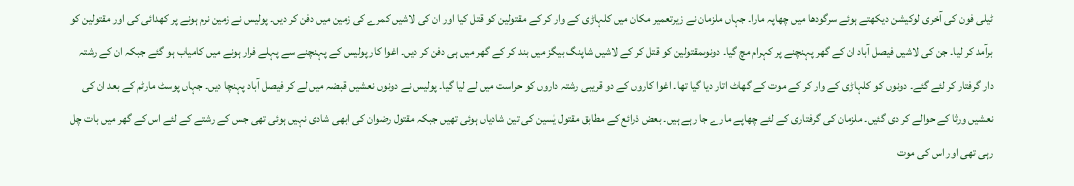ٹیلی فون کی آخری لوکیشن دیکھتے ہوئے سرگودھا میں چھاپہ مارا۔ جہاں ملزمان نے زیرتعمیر مکان میں کلہاڑی کے وار کر کے مقتولین کو قتل کیا اور ان کی لاشیں کمرے کی زمین میں دفن کر دیں۔ پولیس نے زمین نرم ہونے پر کھدائی کی اور مقتولین کو برآمد کر لیا۔ جن کی لاشیں فیصل آباد ان کے گھر پہنچنے پر کہرام مچ گیا۔ دونوںمقتولین کو قتل کر کے لاشیں شاپنگ بیگز میں بند کر کے گھر میں ہی دفن کر دیں۔ اغوا کار پولیس کے پہنچنے سے پہلے فرار ہونے میں کامیاب ہو گئے جبکہ ان کے رشتہ دار گرفتار کر لئے گئے۔ دونوں کو کلہاڑی کے وار کر کے موت کے گھاٹ اتار دیا گیا تھا۔ اغوا کاروں کے دو قریبی رشتہ داروں کو حراست میں لے لیا گیا۔ پولیس نے دونوں نعشیں قبضہ میں لے کر فیصل آباد پہنچا دیں۔ جہاں پوسٹ مارٹم کے بعد ان کی نعشیں ورثا کے حوالے کر دی گئیں۔ ملزمان کی گرفتاری کے لئے چھاپے مارے جا رہے ہیں۔ بعض ذرائع کے مطابق مقتول یٰسین کی تین شادیاں ہوئی تھیں جبکہ مقتول رضوان کی ابھی شادی نہیں ہوئی تھی جس کے رشتے کے لئے اس کے گھر میں بات چل رہی تھی اور اس کی موت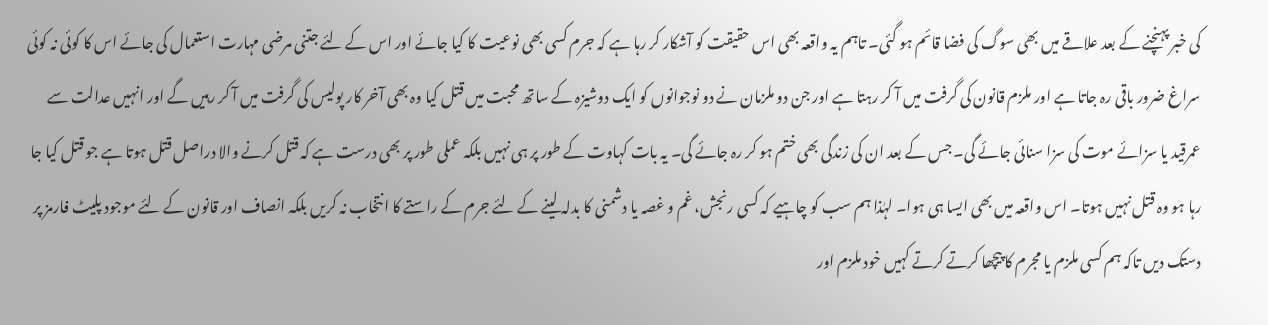کی خبر پہنچنے کے بعد علاقے میں بھی سوگ کی فضا قائم ہو گئی۔ تاہم یہ واقعہ بھی اس حقیقت کو آشکار کر رہا ہے کہ جرم کسی بھی نوعیت کا کیا جائے اور اس کے لئے جتنی مرضی مہارت استعمال کی جائے اس کا کوئی نہ کوئی سراغ ضرور باقی رہ جاتا ہے اور ملزم قانون کی گرفت میں آ کر رہتا ہے اور جن دو ملزمان نے دو نوجوانوں کو ایک دوشیزہ کے ساتھ محبت میں قتل کیا وہ بھی آخر کار پولیس کی گرفت میں آ کر رہیں گے اور انہیں عدالت سے عمرقید یا سزائے موت کی سزا سنائی جائے گی۔ جس کے بعد ان کی زندگی بھی ختم ہو کر رہ جائے گی۔ یہ بات کہاوت کے طور پر ہی نہیں بلکہ عملی طور پر بھی درست ہے کہ قتل کرنے والا دراصل قتل ہوتا ہے جو قتل کیا جا رہا ہو وہ قتل نہیں ہوتا۔ اس واقعہ میں بھی ایسا ہی ہوا۔ لہٰذا ہم سب کو چاہیے کہ کسی رنجش، غم و غصہ یا دشمنی کا بدلہ لینے کے لئے جرم کے راستے کا انتخاب نہ کریں بلکہ انصاف اور قانون کے لئے موجود پلیٹ فارمز پر دستک دیں تاکہ ہم کسی ملزم یا مجرم کا پیچھا کرتے کرتے کہیں خود ملزم اور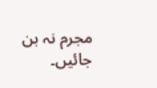مجرم نہ بن جائیں۔